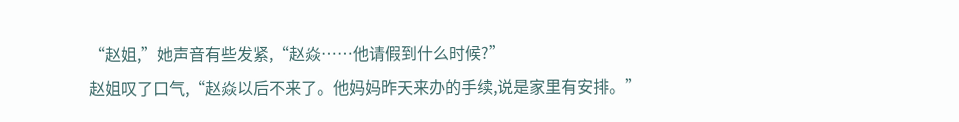“赵姐,”她声音有些发紧,“赵焱……他请假到什么时候?”
赵姐叹了口气,“赵焱以后不来了。他妈妈昨天来办的手续,说是家里有安排。”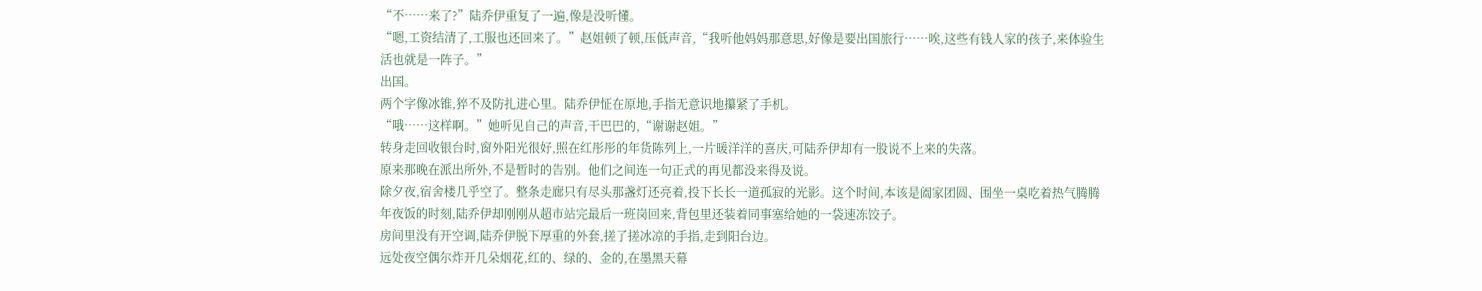“不……来了?”陆乔伊重复了一遍,像是没听懂。
“嗯,工资结清了,工服也还回来了。”赵姐顿了顿,压低声音,“我听他妈妈那意思,好像是要出国旅行……唉,这些有钱人家的孩子,来体验生活也就是一阵子。”
出国。
两个字像冰锥,猝不及防扎进心里。陆乔伊怔在原地,手指无意识地攥紧了手机。
“哦……这样啊。”她听见自己的声音,干巴巴的,“谢谢赵姐。”
转身走回收银台时,窗外阳光很好,照在红彤彤的年货陈列上,一片暖洋洋的喜庆,可陆乔伊却有一股说不上来的失落。
原来那晚在派出所外,不是暂时的告别。他们之间连一句正式的再见都没来得及说。
除夕夜,宿舍楼几乎空了。整条走廊只有尽头那盏灯还亮着,投下长长一道孤寂的光影。这个时间,本该是阖家团圆、围坐一桌吃着热气腾腾年夜饭的时刻,陆乔伊却刚刚从超市站完最后一班岗回来,背包里还装着同事塞给她的一袋速冻饺子。
房间里没有开空调,陆乔伊脱下厚重的外套,搓了搓冰凉的手指,走到阳台边。
远处夜空偶尔炸开几朵烟花,红的、绿的、金的,在墨黑天幕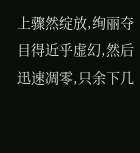上骤然绽放,绚丽夺目得近乎虚幻,然后迅速凋零,只余下几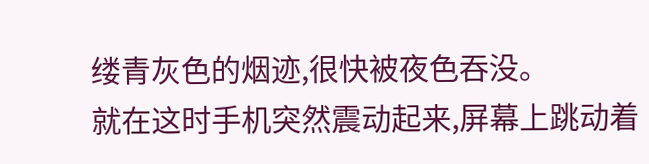缕青灰色的烟迹,很快被夜色吞没。
就在这时手机突然震动起来,屏幕上跳动着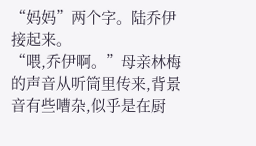“妈妈”两个字。陆乔伊接起来。
“喂,乔伊啊。”母亲林梅的声音从听筒里传来,背景音有些嘈杂,似乎是在厨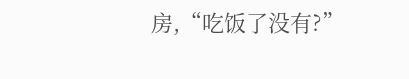房,“吃饭了没有?”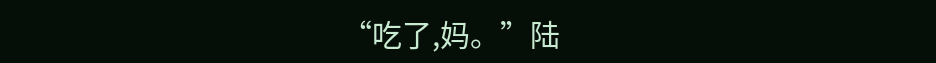“吃了,妈。”陆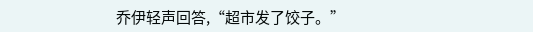乔伊轻声回答,“超市发了饺子。”